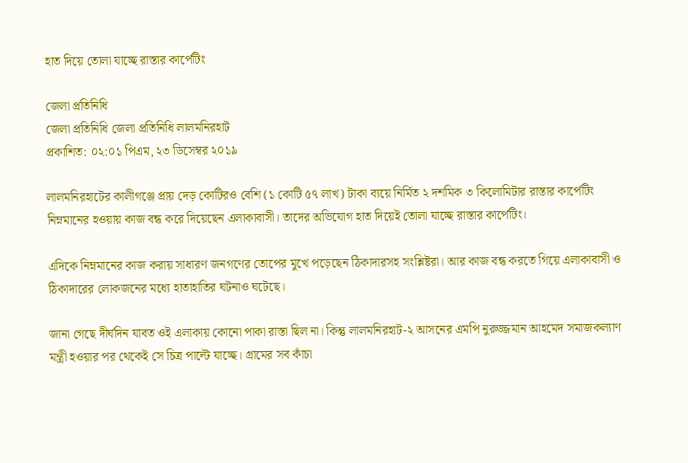হাত দিয়ে তোলা যাচ্ছে রাস্তার কার্পেটিং

জেলা প্রতিনিধি
জেলা প্রতিনিধি জেলা প্রতিনিধি লালমনিরহাট
প্রকাশিত: ০২:০১ পিএম, ২৩ ডিসেম্বর ২০১৯

লালমনিরহাটের কালীগঞ্জে প্রায় দেড় কোটিরও বেশি (১ কোটি ৫৭ লাখ) টাকা ব্যয়ে নির্মিত ২ দশমিক ৩ কিলোমিটার রাস্তার কার্পেটিং নিম্নমানের হওয়ায় কাজ বন্ধ করে দিয়েছেন এলাকাবাসী। তাদের অভিযোগ হাত দিয়েই তোলা যাচ্ছে রাস্তার কার্পেটিং।

এদিকে নিম্নমানের কাজ করায় সাধারণ জনগণের তোপের মুখে পড়েছেন ঠিকাদারসহ সংশ্লিষ্টরা। আর কাজ বন্ধ করতে গিয়ে এলাকাবাসী ও ঠিকাদারের লোকজনের মধ্যে হাতাহাতির ঘটনাও ঘটেছে।

জানা গেছে দীর্ঘদিন যাবত ওই এলাকায় কোনো পাকা রাস্তা ছিল না। কিন্তু লালমনিরহাট-২ আসনের এমপি নুরুজ্জমান আহমেদ সমাজকল্যাণ মন্ত্রী হওয়ার পর থেকেই সে চিত্র পাল্টে যাচ্ছে। গ্রামের সব কাঁচা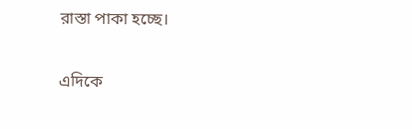রাস্তা পাকা হচ্ছে।

এদিকে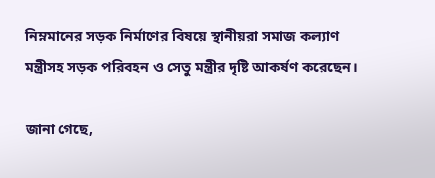নিম্নমানের সড়ক নির্মাণের বিষয়ে স্থানীয়রা সমাজ কল্যাণ মন্ত্রীসহ সড়ক পরিবহন ও সেতু মন্ত্রীর দৃষ্টি আকর্ষণ করেছেন।

জানা গেছে,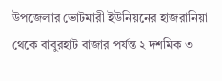উপজেলার ভোটমারী ইউনিয়নের হাজরানিয়া থেকে বাবুরহাট বাজার পর্যন্ত ২ দশমিক ৩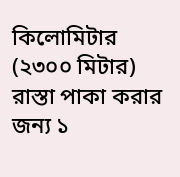কিলোমিটার (২৩০০ মিটার) রাস্তা পাকা করার জন্য ১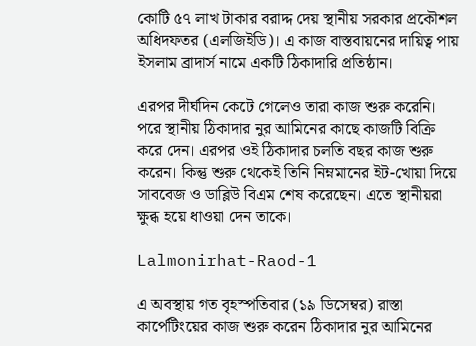কোটি ৫৭ লাখ টাকার বরাদ্দ দেয় স্থানীয় সরকার প্রকৌশল অধিদফতর (এলজিইডি)। এ কাজ বাস্তবায়নের দায়িত্ব পায় ইসলাম ব্রাদার্স নামে একটি ঠিকাদারি প্রতিষ্ঠান।

এরপর দীর্ঘদিন কেটে গেলেও তারা কাজ শুরু করেনি। পরে স্থানীয় ঠিকাদার নুর আমিনের কাছে কাজটি বিক্রি করে দেন। এরপর ওই ঠিকাদার চলতি বছর কাজ শুরু করেন। কিন্তু শুরু থেকেই তিনি নিম্নমানের ইট-খোয়া দিয়ে সাববেজ ও ডাব্লিউ বিএম শেষ করেছেন। এতে স্থানীয়রা ক্ষুব্ধ হয়ে ধাওয়া দেন তাকে।

Lalmonirhat-Raod-1

এ অবস্থায় গত বৃহস্পতিবার (১৯ ডিসেম্বর) রাস্তা কার্পেটিংয়ের কাজ শুরু করেন ঠিকাদার নুর আমিনের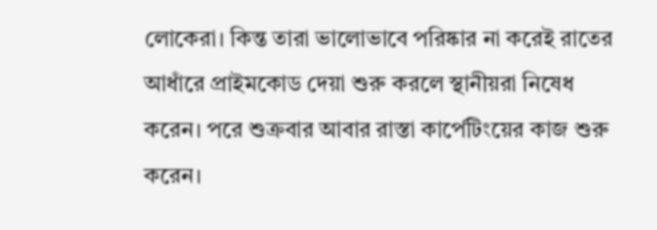লোকেরা। কিন্ত তারা ভালোভাবে পরিষ্কার না করেই রাতের আধাঁরে প্রাইমকোড দেয়া শুরু করলে স্থানীয়রা নিষেধ করেন। পরে শুক্রবার আবার রাস্তা কার্পেটিংয়ের কাজ শুরু করেন।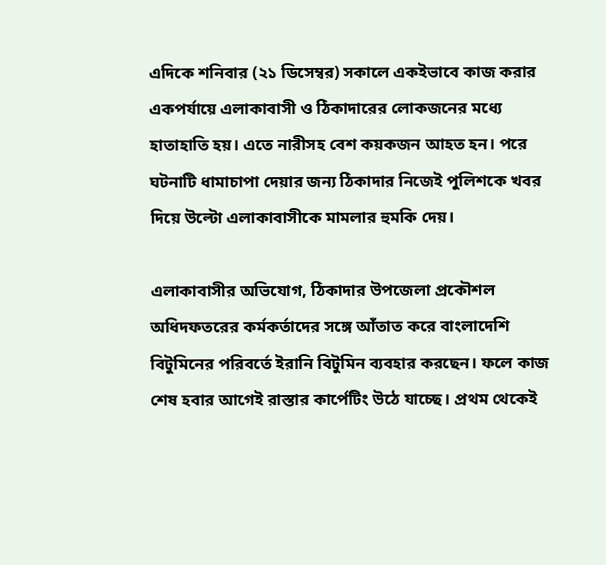এদিকে শনিবার (২১ ডিসেম্বর) সকালে একইভাবে কাজ করার একপর্যায়ে এলাকাবাসী ও ঠিকাদারের লোকজনের মধ্যে হাতাহাতি হয়। এতে নারীসহ বেশ কয়কজন আহত হন। পরে ঘটনাটি ধামাচাপা দেয়ার জন্য ঠিকাদার নিজেই পুলিশকে খবর দিয়ে উল্টো এলাকাবাসীকে মামলার হুমকি দেয়।

এলাকাবাসীর অভিযোগ, ঠিকাদার উপজেলা প্রকৌশল অধিদফতরের কর্মকর্তাদের সঙ্গে আঁতাত করে বাংলাদেশি বিটুমিনের পরিবর্তে ইরানি বিটুমিন ব্যবহার করছেন। ফলে কাজ শেষ হবার আগেই রাস্তার কার্পেটিং উঠে যাচ্ছে। প্রথম থেকেই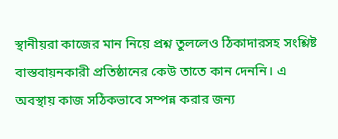স্থানীয়রা কাজের মান নিয়ে প্রশ্ন তুললেও ঠিকাদারসহ সংশ্লিষ্ট বাস্তবায়নকারী প্রতিষ্ঠানের কেউ তাতে কান দেননি। এ অবস্থায় কাজ সঠিকভাবে সম্পন্ন করার জন্য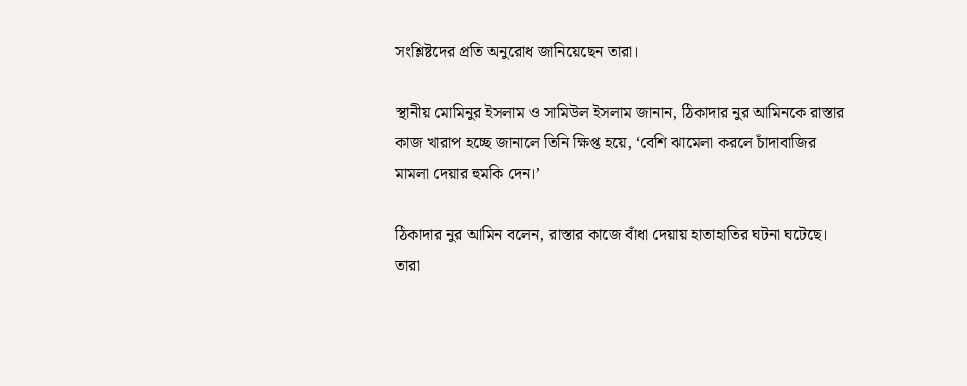সংশ্লিষ্টদের প্রতি অনুরোধ জানিয়েছেন তারা।

স্থানীয় মোমিনুর ইসলাম ও সামিউল ইসলাম জানান, ঠিকাদার নুর আমিনকে রাস্তার কাজ খারাপ হচ্ছে জানালে তিনি ক্ষিপ্ত হয়ে, ‘বেশি ঝামেলা করলে চাঁদাবাজির মামলা দেয়ার হুমকি দেন।’

ঠিকাদার নুর আমিন বলেন, রাস্তার কাজে বাঁধা দেয়ায় হাতাহাতির ঘটনা ঘটেছে। তারা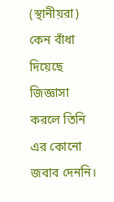(স্থানীয়রা) কেন বাঁধা দিয়েছে জিজ্ঞাসা করলে তিনি এর কোনো জবাব দেননি।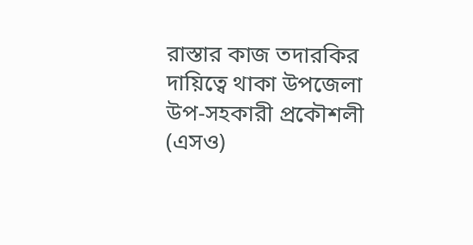রাস্তার কাজ তদারকির দায়িত্বে থাকা উপজেলা উপ-সহকারী প্রকৌশলী (এসও)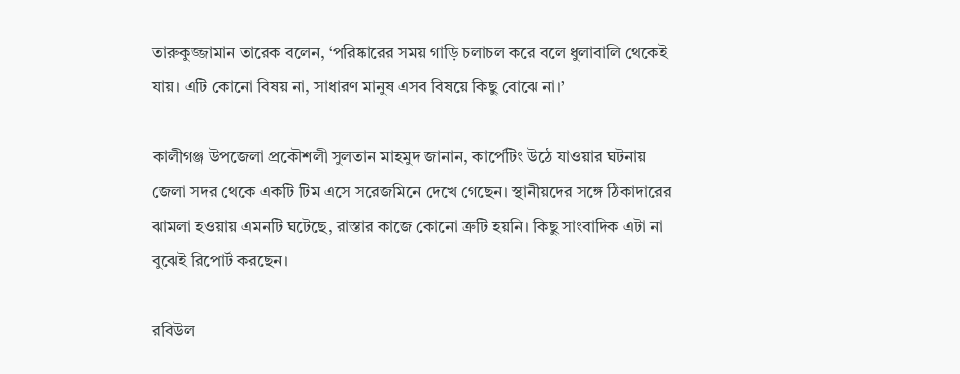তারুকুজ্জামান তারেক বলেন, ‘পরিষ্কারের সময় গাড়ি চলাচল করে বলে ধুলাবালি থেকেই যায়। এটি কোনো বিষয় না, সাধারণ মানুষ এসব বিষয়ে কিছু বোঝে না।’

কালীগঞ্জ উপজেলা প্রকৌশলী সুলতান মাহমুদ জানান, কার্পেটিং উঠে যাওয়ার ঘটনায় জেলা সদর থেকে একটি টিম এসে সরেজমিনে দেখে গেছেন। স্থানীয়দের সঙ্গে ঠিকাদারের ঝামলা হওয়ায় এমনটি ঘটেছে, রাস্তার কাজে কোনো ত্রুটি হয়নি। কিছু সাংবাদিক এটা না বুঝেই রিপোর্ট করছেন।

রবিউল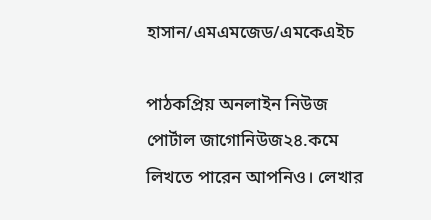হাসান/এমএমজেড/এমকেএইচ

পাঠকপ্রিয় অনলাইন নিউজ পোর্টাল জাগোনিউজ২৪.কমে লিখতে পারেন আপনিও। লেখার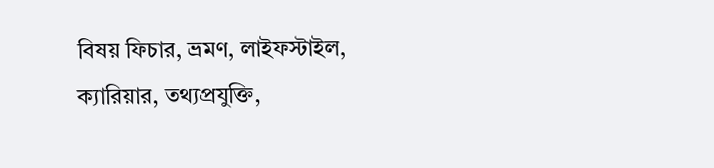বিষয় ফিচার, ভ্রমণ, লাইফস্টাইল, ক্যারিয়ার, তথ্যপ্রযুক্তি,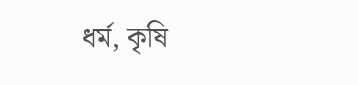ধর্ম, কৃষি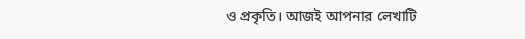ও প্রকৃতি। আজই আপনার লেখাটি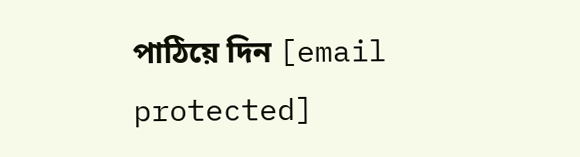পাঠিয়ে দিন [email protected]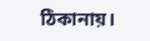ঠিকানায়।